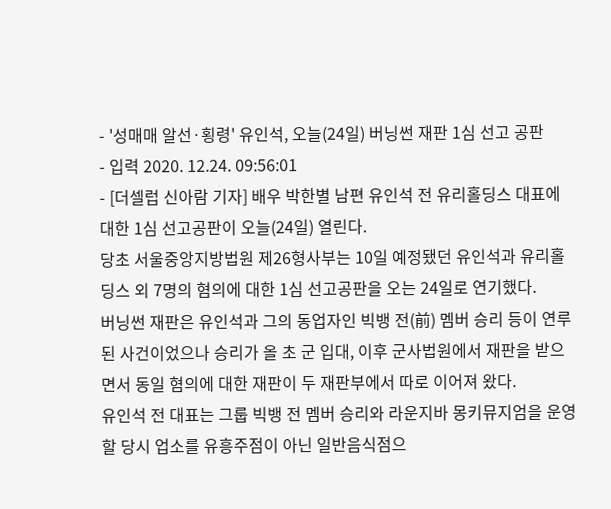- '성매매 알선·횡령' 유인석, 오늘(24일) 버닝썬 재판 1심 선고 공판
- 입력 2020. 12.24. 09:56:01
- [더셀럽 신아람 기자] 배우 박한별 남편 유인석 전 유리홀딩스 대표에 대한 1심 선고공판이 오늘(24일) 열린다.
당초 서울중앙지방법원 제26형사부는 10일 예정됐던 유인석과 유리홀딩스 외 7명의 혐의에 대한 1심 선고공판을 오는 24일로 연기했다.
버닝썬 재판은 유인석과 그의 동업자인 빅뱅 전(前) 멤버 승리 등이 연루된 사건이었으나 승리가 올 초 군 입대, 이후 군사법원에서 재판을 받으면서 동일 혐의에 대한 재판이 두 재판부에서 따로 이어져 왔다.
유인석 전 대표는 그룹 빅뱅 전 멤버 승리와 라운지바 몽키뮤지엄을 운영할 당시 업소를 유흥주점이 아닌 일반음식점으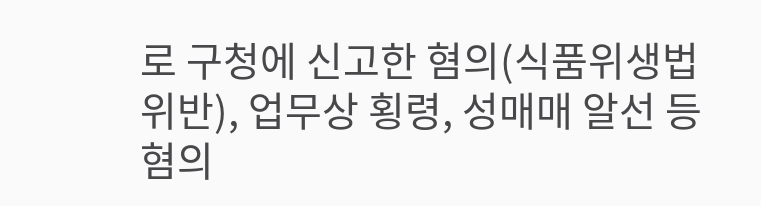로 구청에 신고한 혐의(식품위생법 위반), 업무상 횡령, 성매매 알선 등 혐의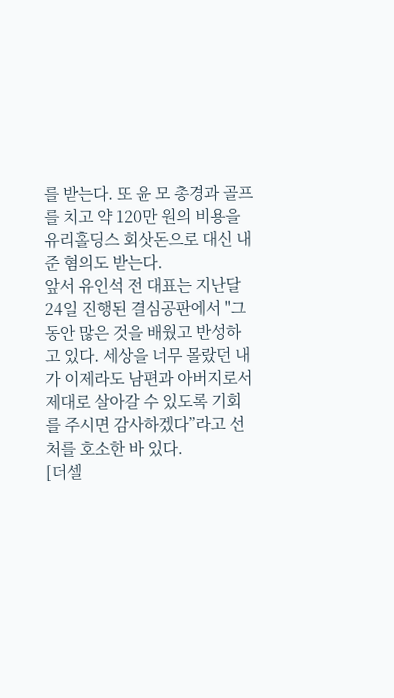를 받는다. 또 윤 모 총경과 골프를 치고 약 120만 원의 비용을 유리홀딩스 회삿돈으로 대신 내준 혐의도 받는다.
앞서 유인석 전 대표는 지난달 24일 진행된 결심공판에서 "그동안 많은 것을 배웠고 반성하고 있다. 세상을 너무 몰랐던 내가 이제라도 남편과 아버지로서 제대로 살아갈 수 있도록 기회를 주시면 감사하겠다”라고 선처를 호소한 바 있다.
[더셀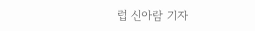럽 신아람 기자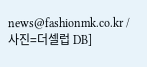news@fashionmk.co.kr / 사진=더셀럽 DB]